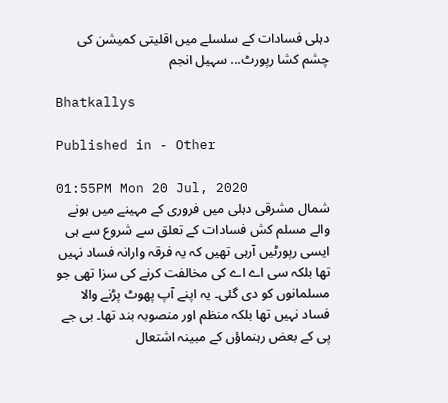دہلی فسادات کے سلسلے میں اقلیتی کمیشن کی چشم کشا رپورٹ... سہیل انجم

Bhatkallys

Published in - Other

01:55PM Mon 20 Jul, 2020
شمال مشرقی دہلی میں فروری کے مہینے میں ہونے والے مسلم کش فسادات کے تعلق سے شروع سے ہی ایسی رپورٹیں آرہی تھیں کہ یہ فرقہ وارانہ فساد نہیں تھا بلکہ سی اے اے کی مخالفت کرنے کی سزا تھی جو مسلمانوں کو دی گئی۔ یہ اپنے آپ پھوٹ پڑنے والا فساد نہیں تھا بلکہ منظم اور منصوبہ بند تھا۔ بی جے پی کے بعض رہنماؤں کے مبینہ اشتعال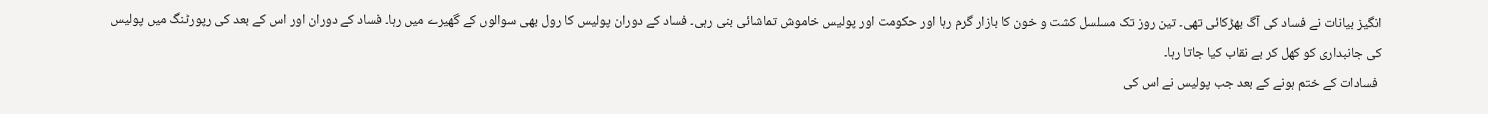انگیز بیانات نے فساد کی آگ بھڑکائی تھی۔ تین روز تک مسلسل کشت و خون کا بازار گرم رہا اور حکومت اور پولیس خاموش تماشائی بنی رہی۔ فساد کے دوران پولیس کا رول بھی سوالوں کے گھیرے میں رہا۔ فساد کے دوران اور اس کے بعد کی رپورٹنگ میں پولیس کی جانبداری کو کھل کر بے نقاب کیا جاتا رہا۔
 فسادات کے ختم ہونے کے بعد جب پولیس نے اس کی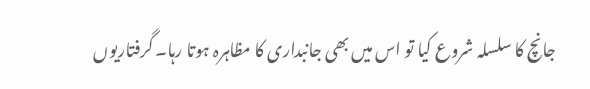جانچ کا سلسلہ شروع کیا تو اس میں بھی جانبداری کا مظاہرہ ہوتا رہا۔ گرفتاریوں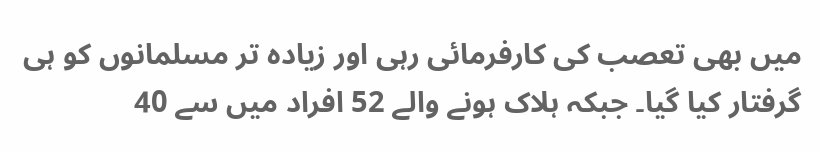میں بھی تعصب کی کارفرمائی رہی اور زیادہ تر مسلمانوں کو ہی گرفتار کیا گیا۔ جبکہ ہلاک ہونے والے 52 افراد میں سے 40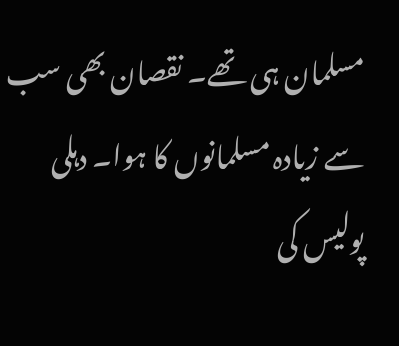مسلمان ہی تھے۔ نقصان بھی سب سے زیادہ مسلمانوں کا ہوا۔ دہلی پولیس کی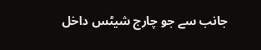جانب سے جو چارج شیٹس داخل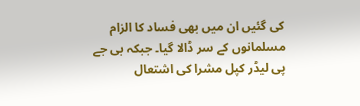کی گئیں ان میں بھی فساد کا الزام مسلمانوں کے سر ڈالا گیا۔ جبکہ بی جے پی لیڈر کپل مشرا کی اشتعال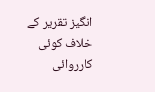انگیز تقریر کے خلاف کوئی کارروائی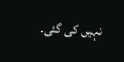نہیں کی گئی۔